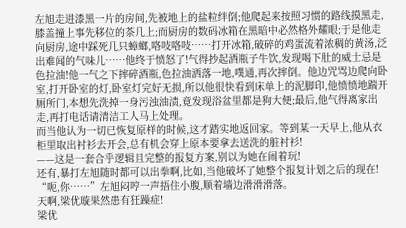左旭走进漆黑一片的房间,先被地上的盐粒绊倒;他爬起来按照习惯的路线摸黑走,膝盖撞上事先移位的茶几上;而厨房的数码冰箱在黑暗中必然格外耀眼;于是他走向厨房,途中踩死几只蟑螂,咯吱咯吱……打开冰箱,破碎的鸡蛋流着浓稠的黄汤,泛出难闻的气味儿……他终于愤怒了!气得抄起酒瓶子牛饮,发现喝下肚的威士忌是色拉油!他一气之下摔碎酒瓶,色拉油洒落一地,噗通,再次摔倒。他边咒骂边爬向卧室,打开卧室的灯,卧室灯完好无损,所以他很快看到床单上的泥脚印,他愤愤地踹开厕所门,本想先洗掉一身污浊油渍,竟发现浴盆里都是狗大便;最后,他气得离家出走,再打电话请清洁工人马上处理。
而当他认为一切已恢复原样的时候,这才踏实地返回家。等到某一天早上,他从衣柜里取出衬衫去开会,总有机会穿上原本要拿去送洗的脏衬衫!
——这是一套合乎逻辑且完整的报复方案,别以为她在闹着玩!
还有,暴打左旭随时都可以出拳啊,比如,当他破坏了她整个报复计划之后的现在!
“呃,你……”左旭闷哼一声捂住小腹,顺着墙边滑滑滑落。
天啊,梁优璇果然患有狂躁症!
梁优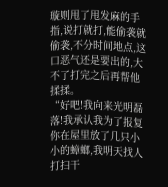璇则甩了甩发麻的手指,说打就打,能偷袭就偷袭,不分时间地点,这口恶气还是要出的,大不了打完之后再帮他揉揉。
“好吧!我向来光明磊落!我承认我为了报复你在屋里放了几只小小的蟑螂,我明天找人打扫干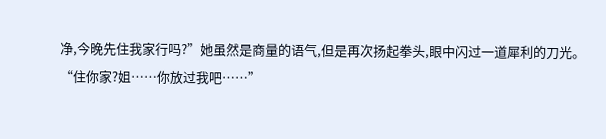净,今晚先住我家行吗?”她虽然是商量的语气,但是再次扬起拳头,眼中闪过一道犀利的刀光。
“住你家?姐……你放过我吧……”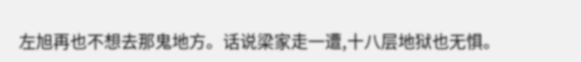左旭再也不想去那鬼地方。话说梁家走一遭,十八层地狱也无惧。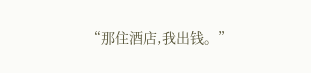“那住酒店,我出钱。”